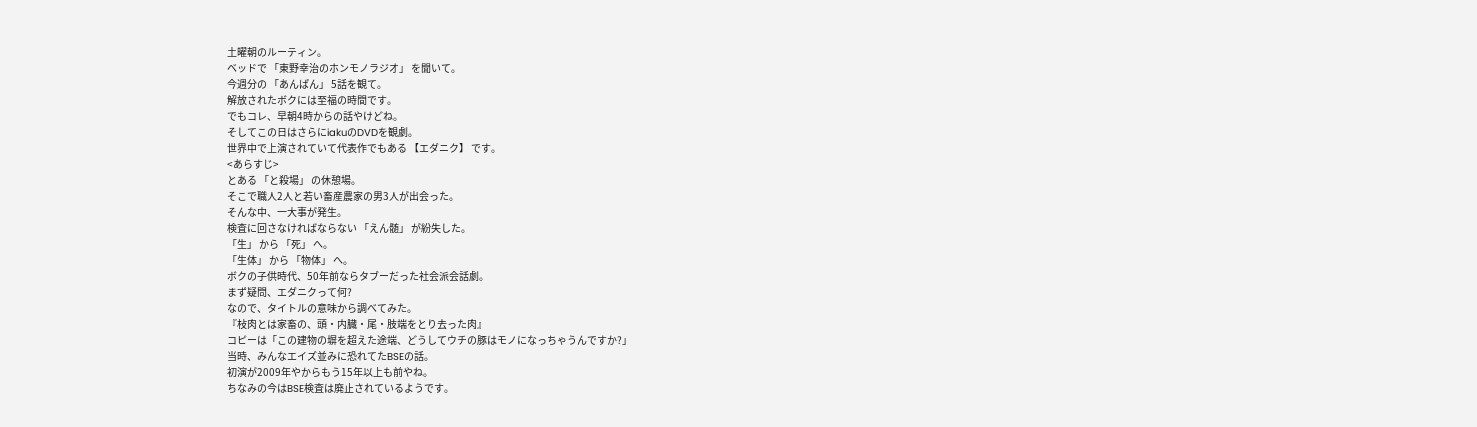土曜朝のルーティン。
ベッドで 「東野幸治のホンモノラジオ」 を聞いて。
今週分の 「あんぱん」 5話を観て。
解放されたボクには至福の時間です。
でもコレ、早朝4時からの話やけどね。
そしてこの日はさらにiakuのDVDを観劇。
世界中で上演されていて代表作でもある 【エダニク】 です。
<あらすじ>
とある 「と殺場」 の休憩場。
そこで職人2人と若い畜産農家の男3人が出会った。
そんな中、一大事が発生。
検査に回さなければならない 「えん髄」 が紛失した。
「生」 から 「死」 へ。
「生体」 から 「物体」 へ。
ボクの子供時代、50年前ならタブーだった社会派会話劇。
まず疑問、エダニクって何?
なので、タイトルの意味から調べてみた。
『枝肉とは家畜の、頭・内臓・尾・肢端をとり去った肉』
コピーは「この建物の塀を超えた途端、どうしてウチの豚はモノになっちゃうんですか?」
当時、みんなエイズ並みに恐れてたBSEの話。
初演が2009年やからもう15年以上も前やね。
ちなみの今はBSE検査は廃止されているようです。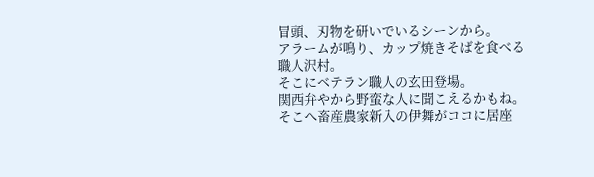冒頭、刃物を研いでいるシーンから。
アラームが鳴り、カップ焼きそばを食べる職人沢村。
そこにベテラン職人の玄田登場。
関西弁やから野蛮な人に聞こえるかもね。
そこへ畜産農家新入の伊舞がココに居座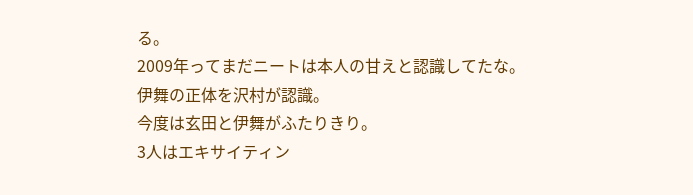る。
2009年ってまだニートは本人の甘えと認識してたな。
伊舞の正体を沢村が認識。
今度は玄田と伊舞がふたりきり。
3人はエキサイティン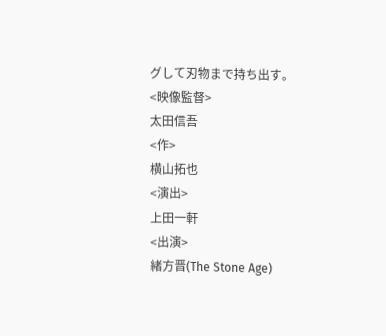グして刃物まで持ち出す。
<映像監督>
太田信吾
<作>
横山拓也
<演出>
上田一軒
<出演>
緒方晋(The Stone Age)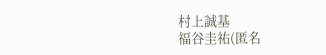村上誠基
福谷圭祐(匿名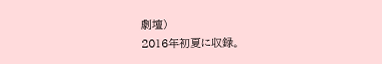劇壇)
2016年初夏に収録。